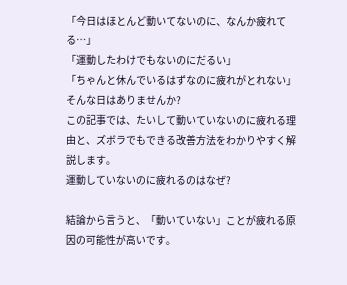「今日はほとんど動いてないのに、なんか疲れてる…」
「運動したわけでもないのにだるい」
「ちゃんと休んでいるはずなのに疲れがとれない」
そんな日はありませんか?
この記事では、たいして動いていないのに疲れる理由と、ズボラでもできる改善方法をわかりやすく解説します。
運動していないのに疲れるのはなぜ?

結論から言うと、「動いていない」ことが疲れる原因の可能性が高いです。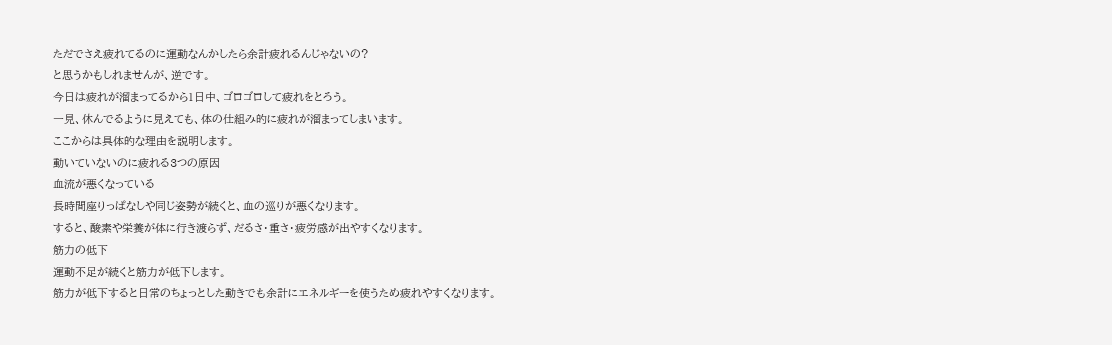ただでさえ疲れてるのに運動なんかしたら余計疲れるんじゃないの?
と思うかもしれませんが、逆です。
今日は疲れが溜まってるから1日中、ゴロゴロして疲れをとろう。
一見、休んでるように見えても、体の仕組み的に疲れが溜まってしまいます。
ここからは具体的な理由を説明します。
動いていないのに疲れる3つの原因
血流が悪くなっている
長時間座りっぱなしや同じ姿勢が続くと、血の巡りが悪くなります。
すると、酸素や栄養が体に行き渡らず、だるさ・重さ・疲労感が出やすくなります。
筋力の低下
運動不足が続くと筋力が低下します。
筋力が低下すると日常のちょっとした動きでも余計にエネルギーを使うため疲れやすくなります。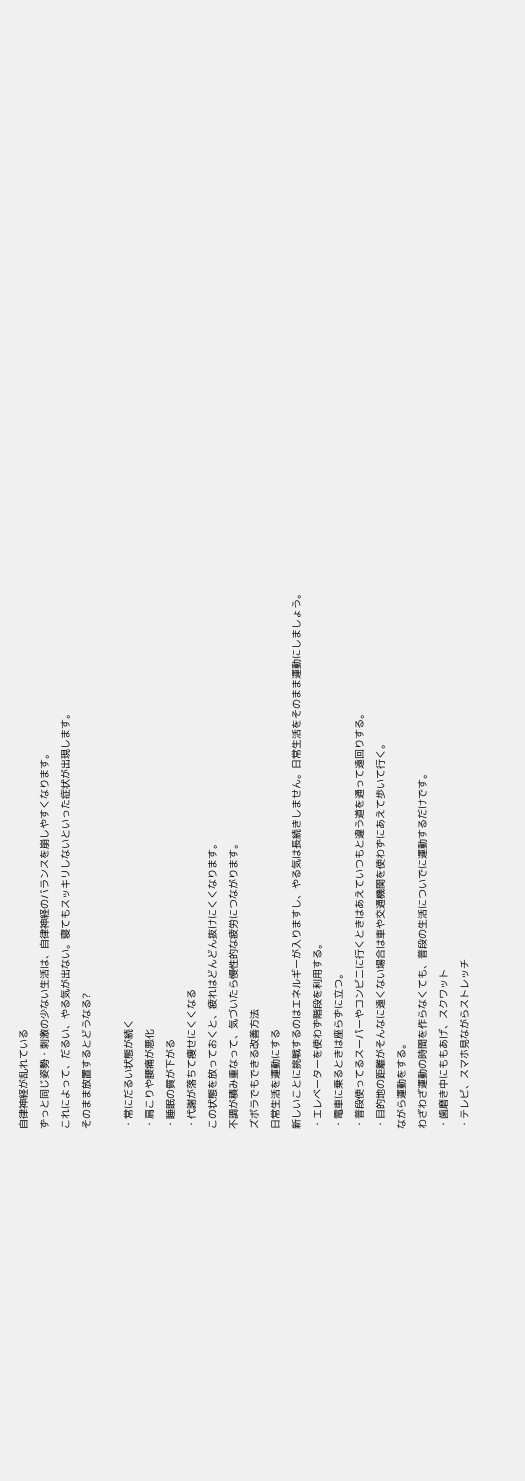自律神経が乱れている
ずっと同じ姿勢・刺激の少ない生活は、自律神経のバランスを崩しやすくなります。
これによって、だるい、やる気が出ない。寝てもスッキリしないといった症状が出現します。
そのまま放置するとどうなる?

・常にだるい状態が続く
・肩こりや腰痛が悪化
・睡眠の質が下がる
・代謝が落ちて痩せにくくなる
この状態を放っておくと、疲れはどんどん抜けにくくなります。
不調が積み重なって、気づいたら慢性的な疲労につながります。
ズボラでもできる改善方法
日常生活を運動にする
新しいことに挑戦するのはエネルギーが入りますし、やる気は長続きしません。日常生活をそのまま運動にしましょう。
・エレベーターを使わず階段を利用する。
・電車に乗るときは座らずに立つ。
・普段使ってるスーパーやコンビニに行くときはあえていつもと違う道を通って遠回りする。
・目的地の距離がそんなに遠くない場合は車や交通機関を使わずにあえて歩いて行く。
ながら運動をする。
わざわざ運動の時間を作らなくても、普段の生活についでに運動するだけです。
・歯磨き中にももあげ、スクワット
・テレビ、スマホ見ながらストレッチ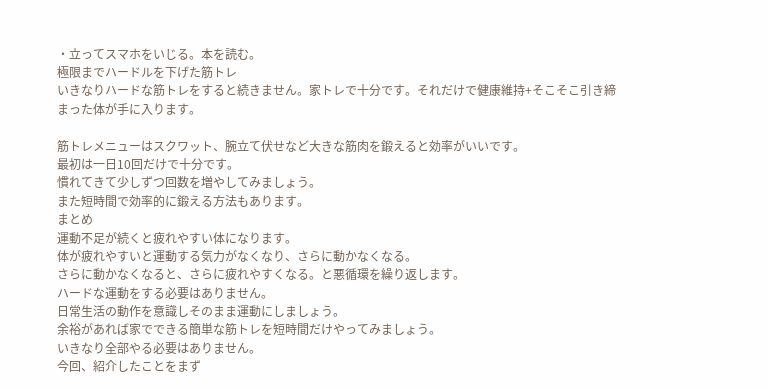・立ってスマホをいじる。本を読む。
極限までハードルを下げた筋トレ
いきなりハードな筋トレをすると続きません。家トレで十分です。それだけで健康維持+そこそこ引き締まった体が手に入ります。

筋トレメニューはスクワット、腕立て伏せなど大きな筋肉を鍛えると効率がいいです。
最初は一日10回だけで十分です。
慣れてきて少しずつ回数を増やしてみましょう。
また短時間で効率的に鍛える方法もあります。
まとめ
運動不足が続くと疲れやすい体になります。
体が疲れやすいと運動する気力がなくなり、さらに動かなくなる。
さらに動かなくなると、さらに疲れやすくなる。と悪循環を繰り返します。
ハードな運動をする必要はありません。
日常生活の動作を意識しそのまま運動にしましょう。
余裕があれば家でできる簡単な筋トレを短時間だけやってみましょう。
いきなり全部やる必要はありません。
今回、紹介したことをまず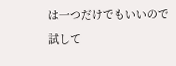は一つだけでもいいので試して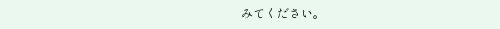みてください。